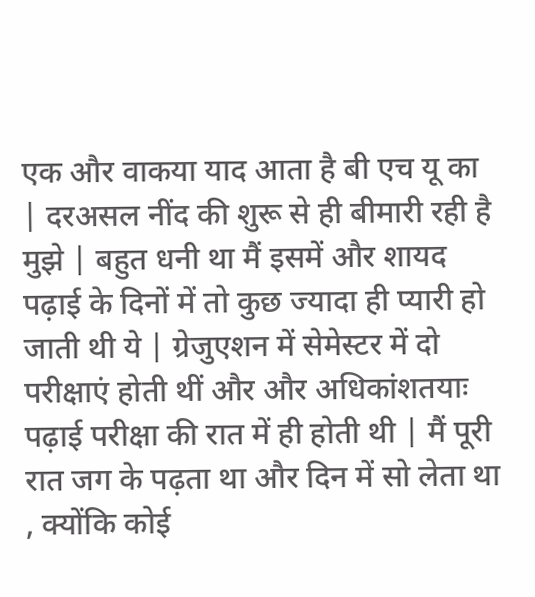एक और वाकया याद आता है बी एच यू का | दरअसल नींद की शुरू से ही बीमारी रही है मुझे | बहुत धनी था मैं इसमें और शायद पढ़ाई के दिनों में तो कुछ ज्यादा ही प्यारी हो जाती थी ये | ग्रेजुएशन में सेमेस्टर में दो परीक्षाएं होती थीं और और अधिकांशतयाः पढ़ाई परीक्षा की रात में ही होती थी | मैं पूरी रात जग के पढ़ता था और दिन में सो लेता था , क्योंकि कोई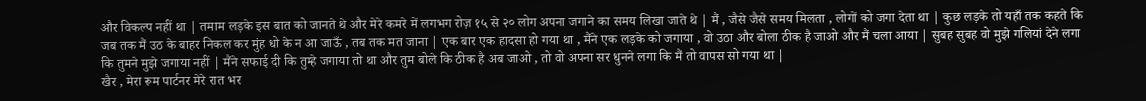और विकल्प नहीं था | तमाम लड़के इस बात को जानते थे और मेरे कमरे में लगभग रोज़ १५ से २० लोग अपना जगाने का समय लिखा जाते थे | मैं , जैसे जैसे समय मिलता , लोगों को जगा देता था | कुछ लड़के तो यहाँ तक कहते कि जब तक मैं उठ के बाहर निकल कर मुंह धो के न आ जाऊँ , तब तक मत जाना | एक बार एक हादसा हो गया था , मैंने एक लड़के को जगाया , वो उठा और बोला ठीक है जाओ और मैं चला आया | सुबह सुबह वो मुझे गलियां देने लगा कि तुमने मुझे जगाया नहीं | मैंने सफाई दी कि तुम्हे जगाया तो था और तुम बोले कि ठीक है अब जाओ , तो वो अपना सर धुनने लगा कि मैं तो वापस सो गया था |
खैर , मेरा रूम पार्टनर मेरे रात भर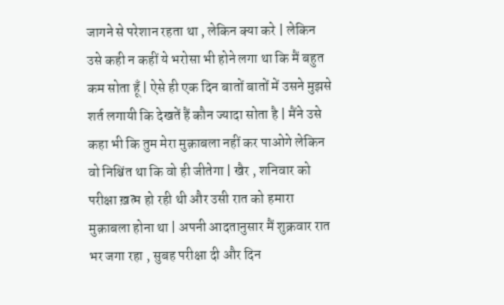जागने से परेशान रहता था , लेकिन क्या करे | लेकिन उसे कही न कहीं ये भरोसा भी होने लगा था कि मैं बहुत कम सोता हूँ | ऐसे ही एक दिन बातों बातों में उसने मुझसे शर्त लगायी कि देखतें हैं कौन ज्यादा सोता है | मैंने उसे कहा भी कि तुम मेरा मुक़ाबला नहीं कर पाओगे लेकिन वो निश्चिंत था कि वो ही जीतेगा | खैर , शनिवार को परीक्षा ख़त्म हो रही थी और उसी रात को हमारा मुक़ाबला होना था | अपनी आदतानुसार मैं शुक्रवार रात भर जगा रहा , सुबह परीक्षा दी और दिन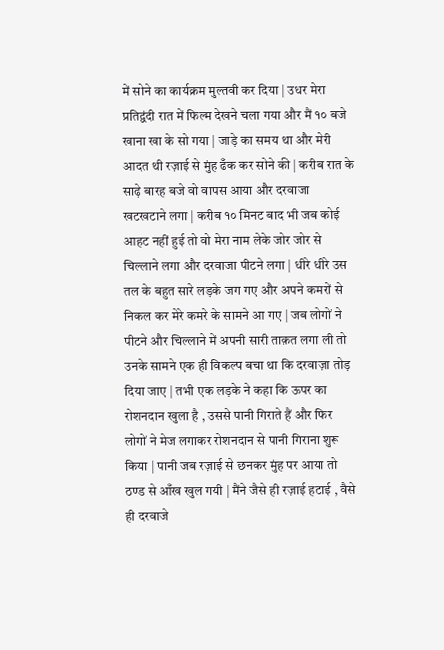में सोने का कार्यक्रम मुल्तवी कर दिया | उधर मेरा प्रतिद्वंदी रात में फिल्म देखने चला गया और मैं १० बजे खाना खा के सो गया | जाड़े का समय था और मेरी आदत थी रज़ाई से मुंह ढँक कर सोने की | करीब रात के साढ़े बारह बजे वो वापस आया और दरवाजा खटखटाने लगा | करीब १० मिनट बाद भी जब कोई आहट नहीं हुई तो वो मेरा नाम लेके जोर जोर से चिल्लाने लगा और दरवाजा पीटने लगा | धीरे धीरे उस तल के बहुत सारे लड़के जग गए और अपने कमरों से निकल कर मेरे कमरे के सामने आ गए | जब लोगों ने पीटने और चिल्लाने में अपनी सारी ताक़त लगा ली तो उनके सामने एक ही विकल्प बचा था कि दरवाज़ा तोड़ दिया जाए | तभी एक लड़के ने कहा कि ऊपर का रोशनदान खुला है , उससे पानी गिराते हैं और फिर लोगों ने मेज लगाकर रोशनदान से पानी गिराना शुरू किया | पानी जब रज़ाई से छनकर मुंह पर आया तो ठण्ड से आँख खुल गयी | मैंने जैसे ही रज़ाई हटाई , वैसे ही दरवाजे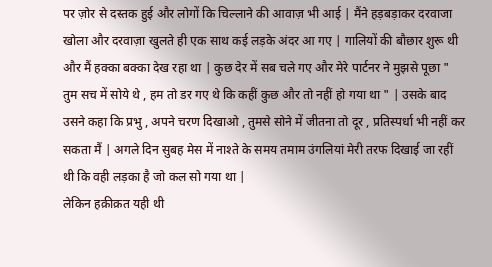पर ज़ोर से दस्तक हुई और लोगों कि चिल्लाने की आवाज़ भी आई | मैंने हड़बड़ाकर दरवाजा खोला और दरवाज़ा खुलते ही एक साथ कई लड़के अंदर आ गए | गालियों की बौछार शुरू थी और मैं हक्का बक्का देख रहा था | कुछ देर में सब चले गए और मेरे पार्टनर ने मुझसे पूछा " तुम सच में सोये थे , हम तो डर गए थे कि कहीं कुछ और तो नहीं हो गया था " | उसके बाद उसने कहा कि प्रभु , अपने चरण दिखाओ , तुमसे सोने में जीतना तो दूर , प्रतिस्पर्धा भी नहीं कर सकता मैं | अगले दिन सुबह मेस में नाश्ते के समय तमाम उंगलियां मेरी तरफ दिखाई जा रहीं थी कि वही लड़का है जो कल सो गया था |
लेकिन हक़ीक़त यही थी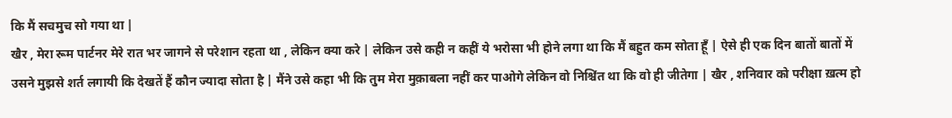कि मैं सचमुच सो गया था |
खैर , मेरा रूम पार्टनर मेरे रात भर जागने से परेशान रहता था , लेकिन क्या करे | लेकिन उसे कही न कहीं ये भरोसा भी होने लगा था कि मैं बहुत कम सोता हूँ | ऐसे ही एक दिन बातों बातों में उसने मुझसे शर्त लगायी कि देखतें हैं कौन ज्यादा सोता है | मैंने उसे कहा भी कि तुम मेरा मुक़ाबला नहीं कर पाओगे लेकिन वो निश्चिंत था कि वो ही जीतेगा | खैर , शनिवार को परीक्षा ख़त्म हो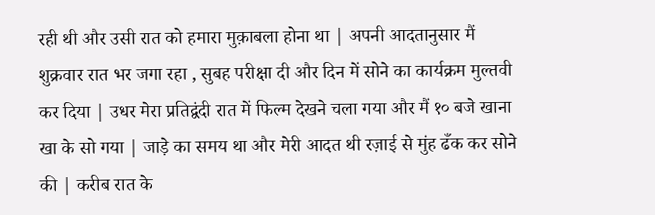रही थी और उसी रात को हमारा मुक़ाबला होना था | अपनी आदतानुसार मैं शुक्रवार रात भर जगा रहा , सुबह परीक्षा दी और दिन में सोने का कार्यक्रम मुल्तवी कर दिया | उधर मेरा प्रतिद्वंदी रात में फिल्म देखने चला गया और मैं १० बजे खाना खा के सो गया | जाड़े का समय था और मेरी आदत थी रज़ाई से मुंह ढँक कर सोने की | करीब रात के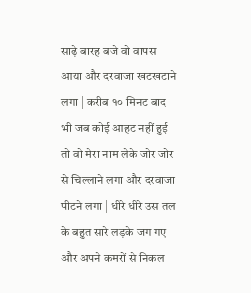साढ़े बारह बजे वो वापस आया और दरवाजा खटखटाने लगा | करीब १० मिनट बाद भी जब कोई आहट नहीं हुई तो वो मेरा नाम लेके जोर जोर से चिल्लाने लगा और दरवाजा पीटने लगा | धीरे धीरे उस तल के बहुत सारे लड़के जग गए और अपने कमरों से निकल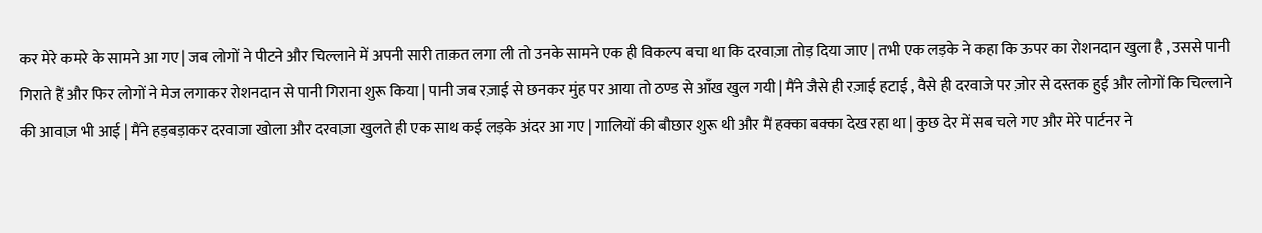कर मेरे कमरे के सामने आ गए | जब लोगों ने पीटने और चिल्लाने में अपनी सारी ताक़त लगा ली तो उनके सामने एक ही विकल्प बचा था कि दरवाज़ा तोड़ दिया जाए | तभी एक लड़के ने कहा कि ऊपर का रोशनदान खुला है , उससे पानी गिराते हैं और फिर लोगों ने मेज लगाकर रोशनदान से पानी गिराना शुरू किया | पानी जब रज़ाई से छनकर मुंह पर आया तो ठण्ड से आँख खुल गयी | मैंने जैसे ही रज़ाई हटाई , वैसे ही दरवाजे पर ज़ोर से दस्तक हुई और लोगों कि चिल्लाने की आवाज़ भी आई | मैंने हड़बड़ाकर दरवाजा खोला और दरवाज़ा खुलते ही एक साथ कई लड़के अंदर आ गए | गालियों की बौछार शुरू थी और मैं हक्का बक्का देख रहा था | कुछ देर में सब चले गए और मेरे पार्टनर ने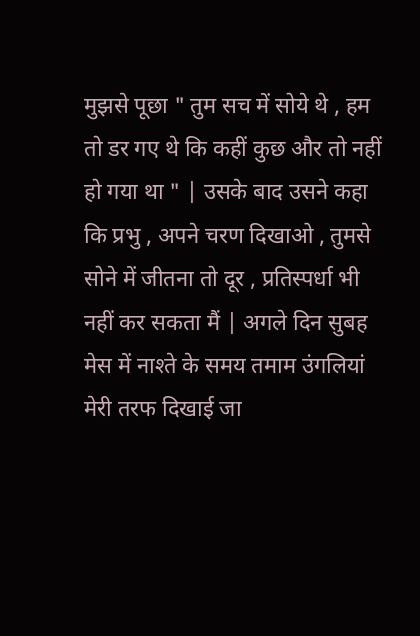मुझसे पूछा " तुम सच में सोये थे , हम तो डर गए थे कि कहीं कुछ और तो नहीं हो गया था " | उसके बाद उसने कहा कि प्रभु , अपने चरण दिखाओ , तुमसे सोने में जीतना तो दूर , प्रतिस्पर्धा भी नहीं कर सकता मैं | अगले दिन सुबह मेस में नाश्ते के समय तमाम उंगलियां मेरी तरफ दिखाई जा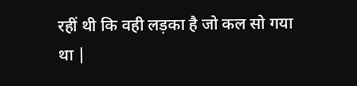रहीं थी कि वही लड़का है जो कल सो गया था |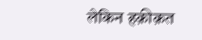लेकिन हक़ीक़त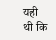यही थी कि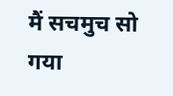मैं सचमुच सो गया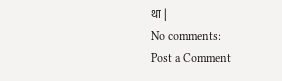था |
No comments:
Post a Comment